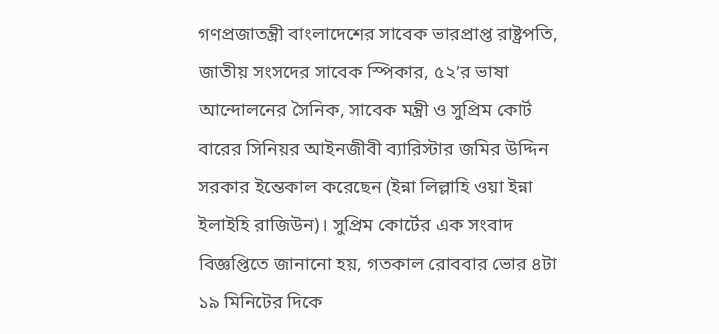গণপ্রজাতন্ত্রী বাংলাদেশের সাবেক ভারপ্রাপ্ত রাষ্ট্রপতি, জাতীয় সংসদের সাবেক স্পিকার, ৫২’র ভাষা আন্দোলনের সৈনিক, সাবেক মন্ত্রী ও সুপ্রিম কোর্ট বারের সিনিয়র আইনজীবী ব্যারিস্টার জমির উদ্দিন সরকার ইন্তেকাল করেছেন (ইন্না লিল্লাহি ওয়া ইন্না ইলাইহি রাজিউন)। সুপ্রিম কোর্টের এক সংবাদ বিজ্ঞপ্তিতে জানানো হয়, গতকাল রোববার ভোর ৪টা ১৯ মিনিটের দিকে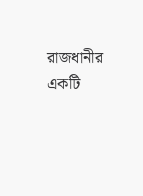রাজধানীর একটি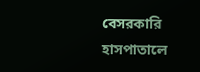বেসরকারি হাসপাতালে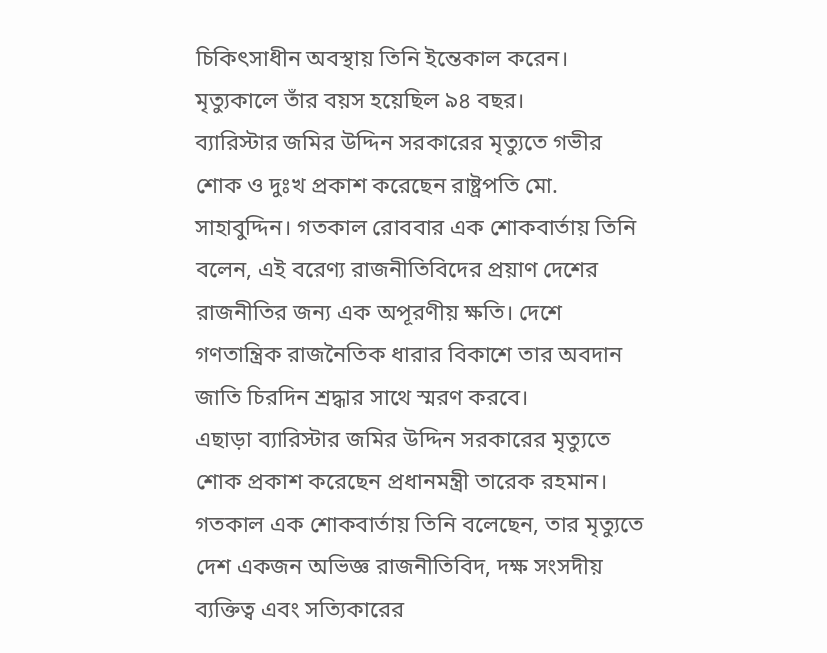চিকিৎসাধীন অবস্থায় তিনি ইন্তেকাল করেন। মৃত্যুকালে তাঁর বয়স হয়েছিল ৯৪ বছর।
ব্যারিস্টার জমির উদ্দিন সরকারের মৃত্যুতে গভীর শোক ও দুঃখ প্রকাশ করেছেন রাষ্ট্রপতি মো. সাহাবুদ্দিন। গতকাল রোববার এক শোকবার্তায় তিনি বলেন, এই বরেণ্য রাজনীতিবিদের প্রয়াণ দেশের রাজনীতির জন্য এক অপূরণীয় ক্ষতি। দেশে গণতান্ত্রিক রাজনৈতিক ধারার বিকাশে তার অবদান জাতি চিরদিন শ্রদ্ধার সাথে স্মরণ করবে।
এছাড়া ব্যারিস্টার জমির উদ্দিন সরকারের মৃত্যুতে শোক প্রকাশ করেছেন প্রধানমন্ত্রী তারেক রহমান। গতকাল এক শোকবার্তায় তিনি বলেছেন, তার মৃত্যুতে দেশ একজন অভিজ্ঞ রাজনীতিবিদ, দক্ষ সংসদীয় ব্যক্তিত্ব এবং সত্যিকারের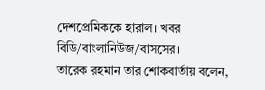দেশপ্রেমিককে হারাল। খবর বিডি/বাংলানিউজ/বাসসের।
তারেক রহমান তার শোকবার্তায় বলেন,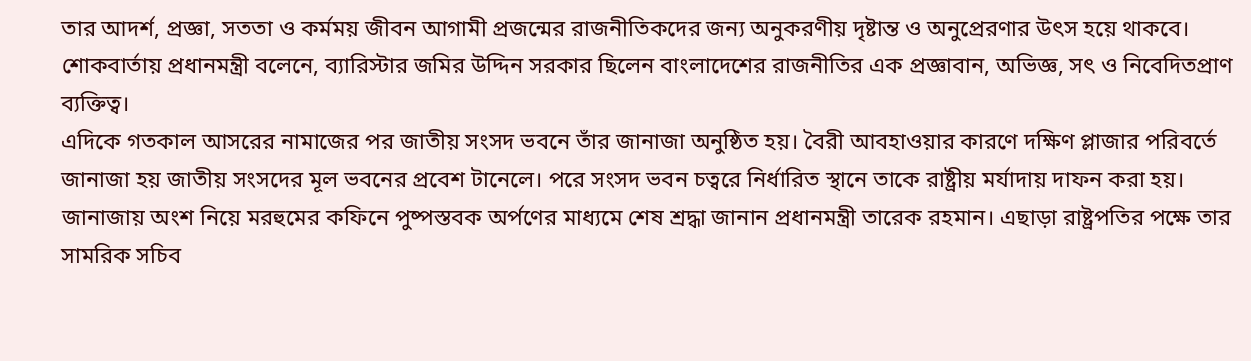তার আদর্শ, প্রজ্ঞা, সততা ও কর্মময় জীবন আগামী প্রজন্মের রাজনীতিকদের জন্য অনুকরণীয় দৃষ্টান্ত ও অনুপ্রেরণার উৎস হয়ে থাকবে। শোকবার্তায় প্রধানমন্ত্রী বলেনে, ব্যারিস্টার জমির উদ্দিন সরকার ছিলেন বাংলাদেশের রাজনীতির এক প্রজ্ঞাবান, অভিজ্ঞ, সৎ ও নিবেদিতপ্রাণ ব্যক্তিত্ব।
এদিকে গতকাল আসরের নামাজের পর জাতীয় সংসদ ভবনে তাঁর জানাজা অনুষ্ঠিত হয়। বৈরী আবহাওয়ার কারণে দক্ষিণ প্লাজার পরিবর্তে জানাজা হয় জাতীয় সংসদের মূল ভবনের প্রবেশ টানেলে। পরে সংসদ ভবন চত্বরে নির্ধারিত স্থানে তাকে রাষ্ট্রীয় মর্যাদায় দাফন করা হয়। জানাজায় অংশ নিয়ে মরহুমের কফিনে পুষ্পস্তবক অর্পণের মাধ্যমে শেষ শ্রদ্ধা জানান প্রধানমন্ত্রী তারেক রহমান। এছাড়া রাষ্ট্রপতির পক্ষে তার সামরিক সচিব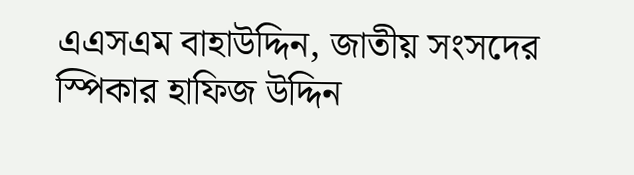এএসএম বাহাউদ্দিন, জাতীয় সংসদের স্পিকার হাফিজ উদ্দিন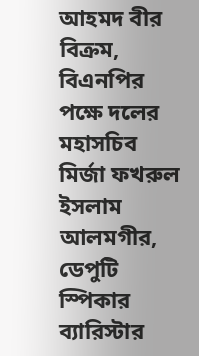আহমদ বীর বিক্রম, বিএনপির পক্ষে দলের মহাসচিব মির্জা ফখরুল ইসলাম আলমগীর, ডেপুটি স্পিকার ব্যারিস্টার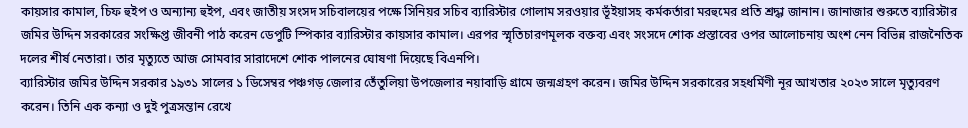কায়সার কামাল, চিফ হুইপ ও অন্যান্য হুইপ, এবং জাতীয় সংসদ সচিবালয়ের পক্ষে সিনিয়র সচিব ব্যারিস্টার গোলাম সরওয়ার ভূঁইয়াসহ কর্মকর্তারা মরহুমের প্রতি শ্রদ্ধা জানান। জানাজার শুরুতে ব্যারিস্টার জমির উদ্দিন সরকারের সংক্ষিপ্ত জীবনী পাঠ করেন ডেপুটি স্পিকার ব্যারিস্টার কায়সার কামাল। এরপর স্মৃতিচারণমূলক বক্তব্য এবং সংসদে শোক প্রস্তাবের ওপর আলোচনায় অংশ নেন বিভিন্ন রাজনৈতিক দলের শীর্ষ নেতারা। তার মৃত্যুতে আজ সোমবার সারাদেশে শোক পালনের ঘোষণা দিয়েছে বিএনপি।
ব্যারিস্টার জমির উদ্দিন সরকার ১৯৩১ সালের ১ ডিসেম্বর পঞ্চগড় জেলার তেঁতুলিয়া উপজেলার নয়াবাড়ি গ্রামে জন্মগ্রহণ করেন। জমির উদ্দিন সরকারের সহধর্মিণী নূর আখতার ২০২৩ সালে মৃত্যুবরণ করেন। তিনি এক কন্যা ও দুই পুত্রসন্তান রেখে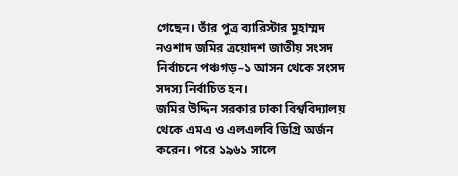গেছেন। তাঁর পুত্র ব্যারিস্টার মুহাম্মদ নওশাদ জমির ত্রয়োদশ জাতীয় সংসদ নির্বাচনে পঞ্চগড়–১ আসন থেকে সংসদ সদস্য নির্বাচিত হন।
জমির উদ্দিন সরকার ঢাকা বিশ্ববিদ্যালয় থেকে এমএ ও এলএলবি ডিগ্রি অর্জন করেন। পরে ১৯৬১ সালে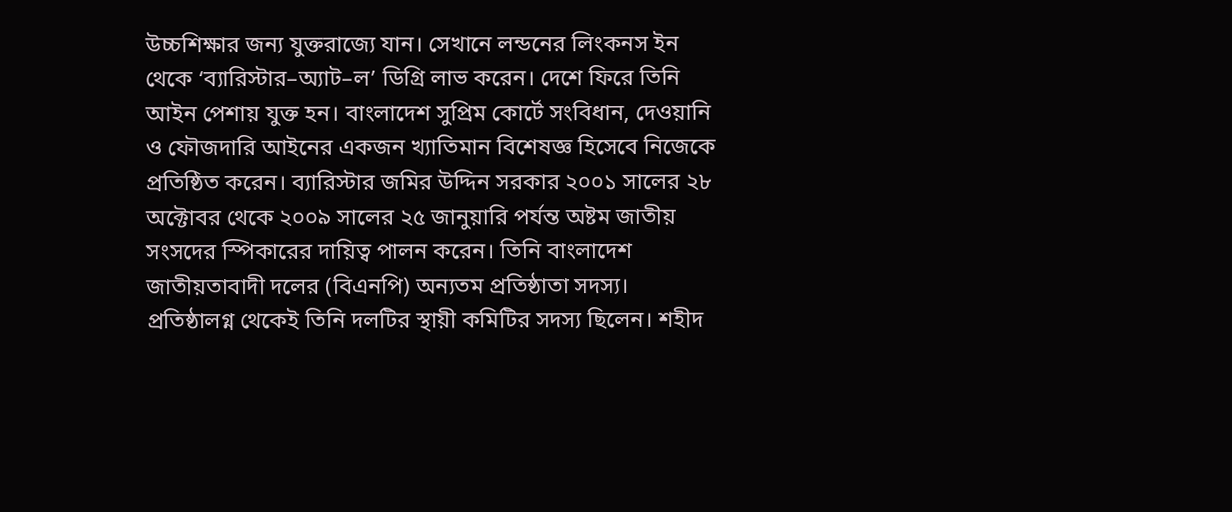উচ্চশিক্ষার জন্য যুক্তরাজ্যে যান। সেখানে লন্ডনের লিংকনস ইন থেকে ‘ব্যারিস্টার–অ্যাট–ল’ ডিগ্রি লাভ করেন। দেশে ফিরে তিনি আইন পেশায় যুক্ত হন। বাংলাদেশ সুপ্রিম কোর্টে সংবিধান, দেওয়ানি ও ফৌজদারি আইনের একজন খ্যাতিমান বিশেষজ্ঞ হিসেবে নিজেকে প্রতিষ্ঠিত করেন। ব্যারিস্টার জমির উদ্দিন সরকার ২০০১ সালের ২৮ অক্টোবর থেকে ২০০৯ সালের ২৫ জানুয়ারি পর্যন্ত অষ্টম জাতীয় সংসদের স্পিকারের দায়িত্ব পালন করেন। তিনি বাংলাদেশ জাতীয়তাবাদী দলের (বিএনপি) অন্যতম প্রতিষ্ঠাতা সদস্য। প্রতিষ্ঠালগ্ন থেকেই তিনি দলটির স্থায়ী কমিটির সদস্য ছিলেন। শহীদ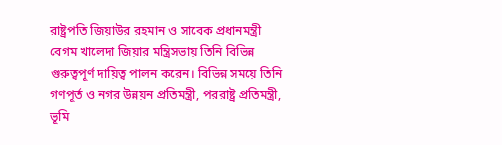রাষ্ট্রপতি জিয়াউর রহমান ও সাবেক প্রধানমন্ত্রী বেগম খালেদা জিয়ার মন্ত্রিসভায় তিনি বিভিন্ন গুরুত্বপূর্ণ দায়িত্ব পালন করেন। বিভিন্ন সময়ে তিনি গণপূর্ত ও নগর উন্নয়ন প্রতিমন্ত্রী, পররাষ্ট্র প্রতিমন্ত্রী, ভূমি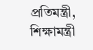প্রতিমন্ত্রী, শিক্ষামন্ত্রী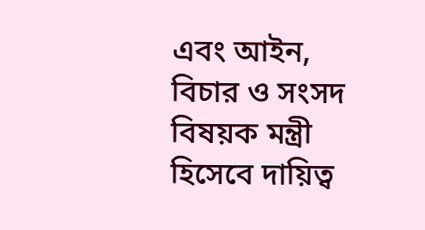এবং আইন, বিচার ও সংসদ বিষয়ক মন্ত্রী হিসেবে দায়িত্ব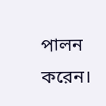পালন করেন।